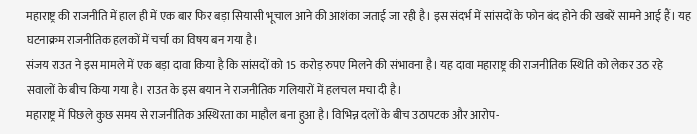महाराष्ट्र की राजनीति में हाल ही में एक बार फिर बड़ा सियासी भूचाल आने की आशंका जताई जा रही है। इस संदर्भ में सांसदों के फोन बंद होने की खबरें सामने आई हैं। यह घटनाक्रम राजनीतिक हलकों में चर्चा का विषय बन गया है।
संजय राउत ने इस मामले में एक बड़ा दावा किया है कि सांसदों को 15 करोड़ रुपए मिलने की संभावना है। यह दावा महाराष्ट्र की राजनीतिक स्थिति को लेकर उठ रहे सवालों के बीच किया गया है। राउत के इस बयान ने राजनीतिक गलियारों में हलचल मचा दी है।
महाराष्ट्र में पिछले कुछ समय से राजनीतिक अस्थिरता का माहौल बना हुआ है। विभिन्न दलों के बीच उठापटक और आरोप-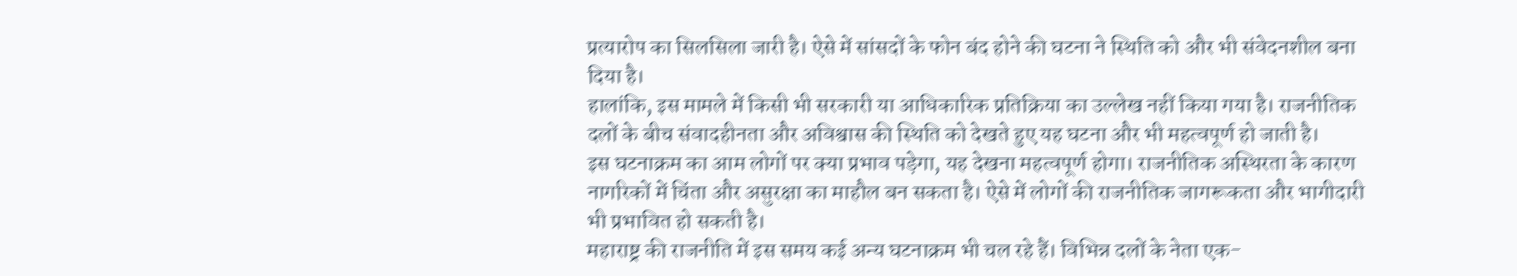प्रत्यारोप का सिलसिला जारी है। ऐसे में सांसदों के फोन बंद होने की घटना ने स्थिति को और भी संवेदनशील बना दिया है।
हालांकि, इस मामले में किसी भी सरकारी या आधिकारिक प्रतिक्रिया का उल्लेख नहीं किया गया है। राजनीतिक दलों के बीच संवादहीनता और अविश्वास की स्थिति को देखते हुए यह घटना और भी महत्वपूर्ण हो जाती है।
इस घटनाक्रम का आम लोगों पर क्या प्रभाव पड़ेगा, यह देखना महत्वपूर्ण होगा। राजनीतिक अस्थिरता के कारण नागरिकों में चिंता और असुरक्षा का माहौल बन सकता है। ऐसे में लोगों की राजनीतिक जागरूकता और भागीदारी भी प्रभावित हो सकती है।
महाराष्ट्र की राजनीति में इस समय कई अन्य घटनाक्रम भी चल रहे हैं। विभिन्न दलों के नेता एक-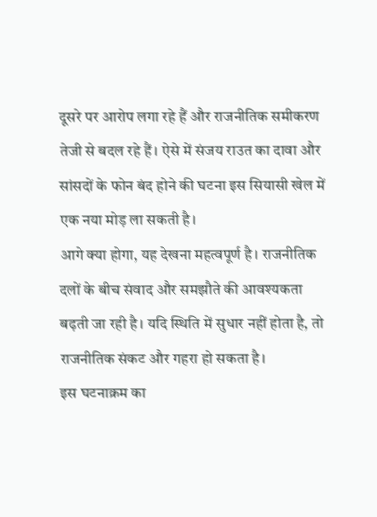दूसरे पर आरोप लगा रहे हैं और राजनीतिक समीकरण तेजी से बदल रहे हैं। ऐसे में संजय राउत का दावा और सांसदों के फोन बंद होने की घटना इस सियासी खेल में एक नया मोड़ ला सकती है।
आगे क्या होगा, यह देखना महत्वपूर्ण है। राजनीतिक दलों के बीच संवाद और समझौते की आवश्यकता बढ़ती जा रही है। यदि स्थिति में सुधार नहीं होता है, तो राजनीतिक संकट और गहरा हो सकता है।
इस घटनाक्रम का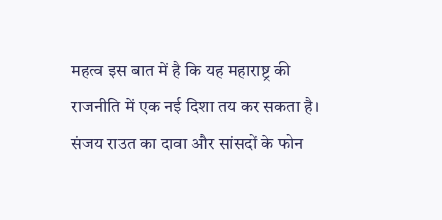महत्व इस बात में है कि यह महाराष्ट्र की राजनीति में एक नई दिशा तय कर सकता है। संजय राउत का दावा और सांसदों के फोन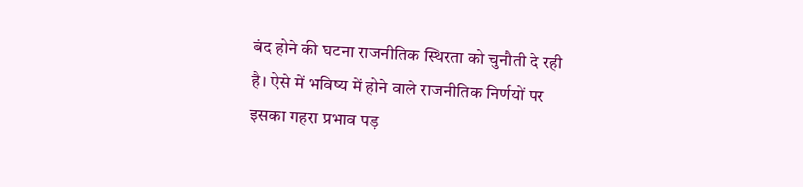बंद होने की घटना राजनीतिक स्थिरता को चुनौती दे रही है। ऐसे में भविष्य में होने वाले राजनीतिक निर्णयों पर इसका गहरा प्रभाव पड़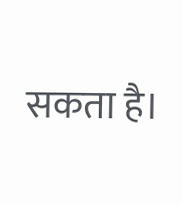सकता है।